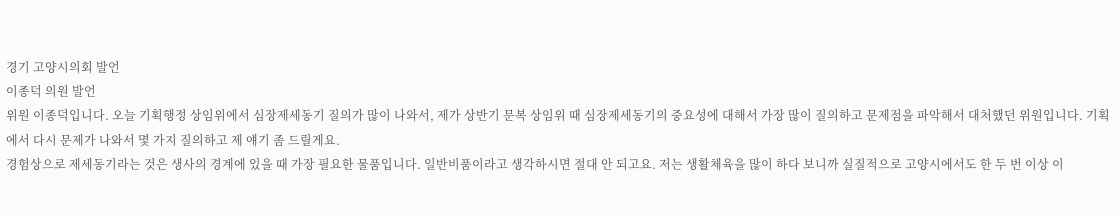경기 고양시의회 발언
이종덕 의원 발언
위원 이종덕입니다. 오늘 기획행정 상임위에서 심장제세동기 질의가 많이 나와서, 제가 상반기 문복 상임위 때 심장제세동기의 중요성에 대해서 가장 많이 질의하고 문제점을 파악해서 대처했던 위원입니다. 기획에서 다시 문제가 나와서 몇 가지 질의하고 제 얘기 좀 드릴게요.
경험상으로 제세동기라는 것은 생사의 경계에 있을 때 가장 필요한 물품입니다. 일반비품이라고 생각하시면 절대 안 되고요. 저는 생활체육을 많이 하다 보니까 실질적으로 고양시에서도 한 두 번 이상 이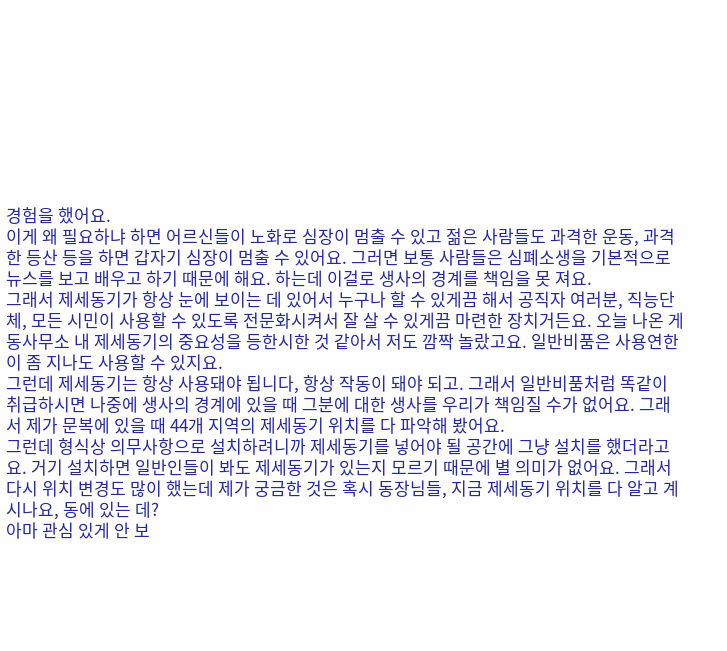경험을 했어요.
이게 왜 필요하냐 하면 어르신들이 노화로 심장이 멈출 수 있고 젊은 사람들도 과격한 운동, 과격한 등산 등을 하면 갑자기 심장이 멈출 수 있어요. 그러면 보통 사람들은 심폐소생을 기본적으로 뉴스를 보고 배우고 하기 때문에 해요. 하는데 이걸로 생사의 경계를 책임을 못 져요.
그래서 제세동기가 항상 눈에 보이는 데 있어서 누구나 할 수 있게끔 해서 공직자 여러분, 직능단체, 모든 시민이 사용할 수 있도록 전문화시켜서 잘 살 수 있게끔 마련한 장치거든요. 오늘 나온 게 동사무소 내 제세동기의 중요성을 등한시한 것 같아서 저도 깜짝 놀랐고요. 일반비품은 사용연한이 좀 지나도 사용할 수 있지요.
그런데 제세동기는 항상 사용돼야 됩니다, 항상 작동이 돼야 되고. 그래서 일반비품처럼 똑같이 취급하시면 나중에 생사의 경계에 있을 때 그분에 대한 생사를 우리가 책임질 수가 없어요. 그래서 제가 문복에 있을 때 44개 지역의 제세동기 위치를 다 파악해 봤어요.
그런데 형식상 의무사항으로 설치하려니까 제세동기를 넣어야 될 공간에 그냥 설치를 했더라고요. 거기 설치하면 일반인들이 봐도 제세동기가 있는지 모르기 때문에 별 의미가 없어요. 그래서 다시 위치 변경도 많이 했는데 제가 궁금한 것은 혹시 동장님들, 지금 제세동기 위치를 다 알고 계시나요, 동에 있는 데?
아마 관심 있게 안 보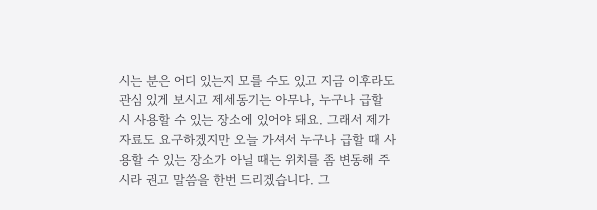시는 분은 어디 있는지 모를 수도 있고 지금 이후라도 관심 있게 보시고 제세동기는 아무나, 누구나 급할 시 사용할 수 있는 장소에 있어야 돼요. 그래서 제가 자료도 요구하겠지만 오늘 가셔서 누구나 급할 때 사용할 수 있는 장소가 아닐 때는 위치를 좀 변동해 주시라 권고 말씀을 한번 드리겠습니다. 그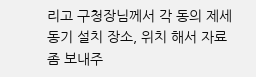리고 구청장님께서 각 동의 제세동기 설치 장소, 위치 해서 자료 좀 보내주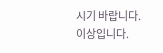시기 바랍니다.
이상입니다.